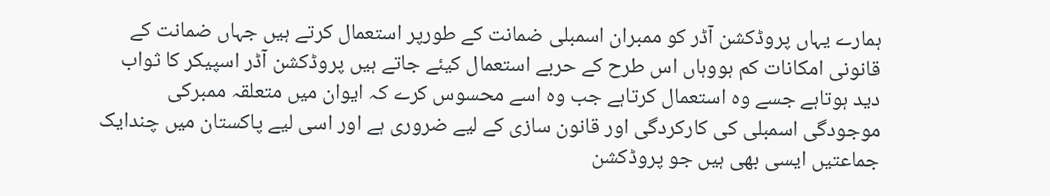ہمارے یہاں پروڈکشن آڈر کو ممبران اسمبلی ضمانت کے طورپر استعمال کرتے ہیں جہاں ضمانت کے قانونی امکانات کم ہووہاں اس طرح کے حربے استعمال کیئے جاتے ہیں پروڈکشن آڈر اسپیکر کا ثواب دید ہوتاہے جسے وہ استعمال کرتاہے جب وہ اسے محسوس کرے کہ ایوان میں متعلقہ ممبرکی موجودگی اسمبلی کی کارکردگی اور قانون سازی کے لیے ضروری ہے اور اسی لیے پاکستان میں چندایک جماعتیں ایسی بھی ہیں جو پروڈکشن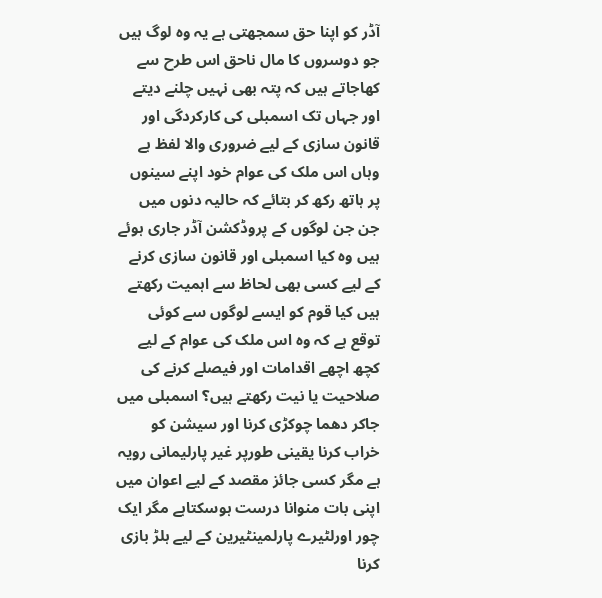آڈر کو اپنا حق سمجھتی ہے یہ وہ لوگ ہیں جو دوسروں کا مال ناحق اس طرح سے کھاجاتے ہیں کہ پتہ بھی نہیں چلنے دیتے اور جہاں تک اسمبلی کی کارکردگی اور قانون سازی کے لیے ضروری والا لفظ ہے وہاں اس ملک کی عوام خود اپنے سینوں پر ہاتھ رکھ کر بتائے کہ حالیہ دنوں میں جن جن لوگوں کے پروڈکشن آڈر جاری ہوئے ہیں وہ کیا اسمبلی اور قانون سازی کرنے کے لیے کسی بھی لحاظ سے اہمیت رکھتے ہیں کیا قوم کو ایسے لوگوں سے کوئی توقع ہے کہ وہ اس ملک کی عوام کے لیے کچھ اچھے اقدامات اور فیصلے کرنے کی صلاحیت یا نیت رکھتے ہیں؟ اسمبلی میں جاکر دھما چوکڑی کرنا اور سیشن کو خراب کرنا یقینی طورپر غیر پارلیمانی رویہ ہے مگر کسی جائز مقصد کے لیے اعوان میں اپنی بات منوانا درست ہوسکتاہے مگر ایک چور اورلٹیرے پارلمینٹیرین کے لیے ہلڑ بازی کرنا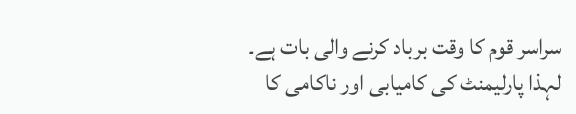سراسر قوم کا وقت برباد کرنے والی بات ہے۔
لہذا پارلیمنٹ کی کامیابی اور ناکامی کا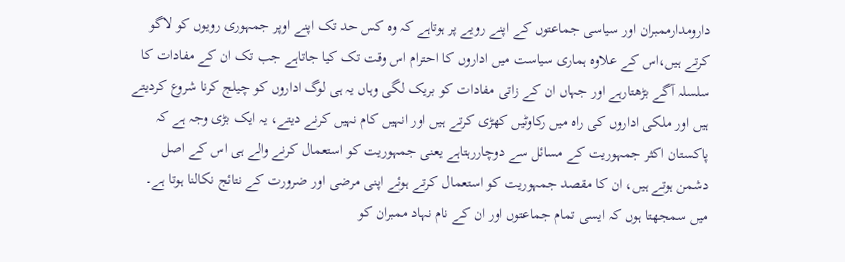دارومدارممبران اور سیاسی جماعتوں کے اپنے رویے پر ہوتاہے کہ وہ کس حد تک اپنے اوپر جمہوری رویوں کو لاگو کرتے ہیں،اس کے علاوہ ہماری سیاست میں اداروں کا احترام اس وقت تک کیا جاتاہے جب تک ان کے مفادات کا سلسلہ آگے بڑھتارہے اور جہاں ان کے زاتی مفادات کو بریک لگی وہاں یہ ہی لوگ اداروں کو چیلج کرنا شروع کردیتے ہیں اور ملکی اداروں کی راہ میں رکاوٹیں کھڑی کرتے ہیں اور انہیں کام نہیں کرنے دیتے، یہ ایک بڑی وجہ ہے کہ پاکستان اکثر جمہوریت کے مسائل سے دوچاررہتاہے یعنی جمہوریت کو استعمال کرنے والے ہی اس کے اصل دشمن ہوتے ہیں، ان کا مقصد جمہوریت کو استعمال کرتے ہوئے اپنی مرضی اور ضرورت کے نتائج نکالنا ہوتا ہے۔
میں سمجھتا ہوں کہ ایسی تمام جماعتوں اور ان کے نام نہاد ممبران کو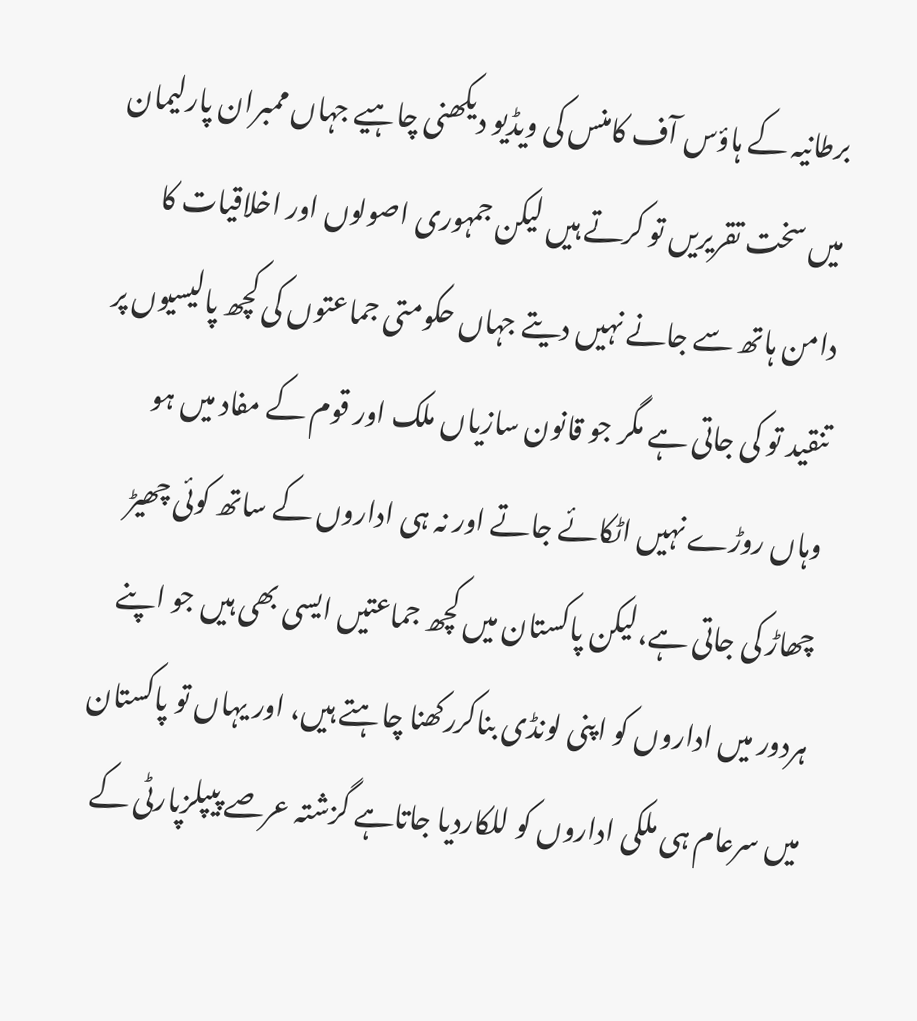برطانیہ کے ہاؤس آف کامنس کی ویڈیو دیکھنی چاہیے جہاں ممبران پارلیمان میں سخت تقریریں تو کرتے ہیں لیکن جمہوری اصولوں اور اخلاقیات کا دامن ہاتھ سے جانے نہیں دیتے جہاں حکومتی جماعتوں کی کچھ پالیسیوں پر تنقید تو کی جاتی ہے مگر جو قانون سازیاں ملک اور قوم کے مفاد میں ہو وہاں روڑے نہیں اٹکائے جاتے اور نہ ہی اداروں کے ساتھ کوئی چھیڑ چھاڑ کی جاتی ہے،لیکن پاکستان میں کچھ جماعتیں ایسی بھی ہیں جو اپنے ہردور میں اداروں کو اپنی لونڈی بناکررکھنا چاہتے ہیں، اور یہاں تو پاکستان میں سرعام ہی ملکی اداروں کو للکاردیا جاتاہے گزشتہ عرصے پیپلزپارٹی کے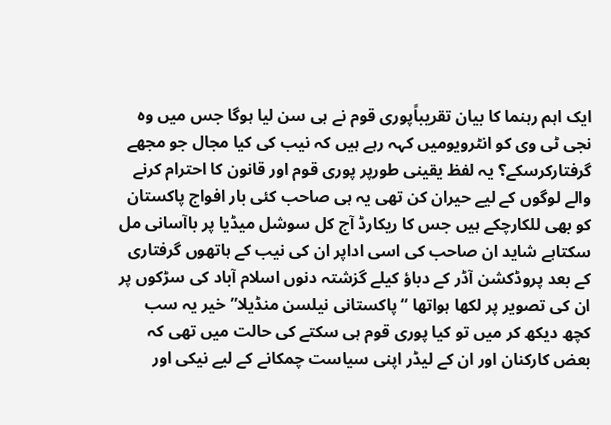ایک اہم رہنما کا بیان تقریباًپوری قوم نے ہی سن لیا ہوگا جس میں وہ نجی ٹی وی کو انٹرویومیں کہہ رہے ہیں کہ نیب کی کیا مجال جو مجھے گرفتارکرسکے؟ یہ لفظ یقینی طورپر پوری قوم اور قانون کا احترام کرنے والے لوگوں کے لیے حیران کن تھی یہ ہی صاحب کئی بار افواج پاکستان کو بھی للکارچکے ہیں جس کا ریکارڈ آج کل سوشل میڈیا پر باآسانی مل سکتاہے شاید ان صاحب کی اسی اداپر ان کی نیب کے ہاتھوں گرفتاری کے بعد پروڈکشن آڈر کے دباؤ کیلے گزشتہ دنوں اسلام آباد کی سڑکوں پر ان کی تصویر پر لکھا ہواتھا “پاکستانی نیلسن منڈیلا”خیر یہ سب کچھ دیکھ کر میں تو کیا پوری قوم ہی سکتے کی حالت میں تھی کہ بعض کارکنان اور ان کے لیڈر اپنی سیاست چمکانے کے لیے نیکی اور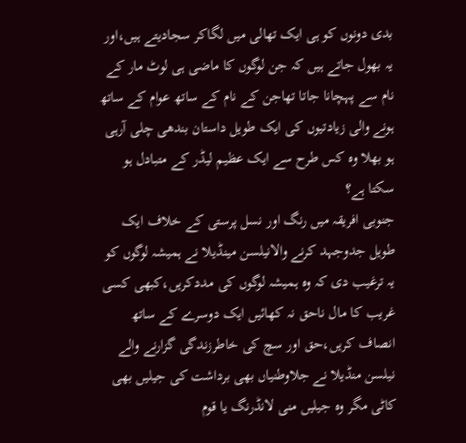بدی دونوں کو ہی ایک تھالی میں لگاکر سجادیتے ہیں،اور یہ بھول جاتے ہیں کہ جن لوگوں کا ماضی ہی لوٹ مار کے نام سے پہچانا جاتا تھاجن کے نام کے ساتھ عوام کے ساتھ ہونے والی زیادتیوں کی ایک طویل داستان بندھی چلی آرہی ہو بھلا وہ کس طرح سے ایک عظیم لیڈر کے متبادل ہو سکتا ہے؟
جنوبی افریقہ میں رنگ اور نسل پرستی کے خلاف ایک طویل جدوجہد کرنے والانیلسن مینڈیلا نے ہمیشہ لوگوں کو یہ ترغیب دی کہ وہ ہمیشہ لوگوں کی مددکریں،کبھی کسی غریب کا مال ناحق نہ کھائیں ایک دوسرے کے ساتھ انصاف کریں،حق اور سچ کی خاطرزندگی گزارنے والے نیلسن منڈیلا نے جلاوطنیاں بھی برداشت کی جیلیں بھی کاٹی مگر وہ جیلیں منی لانڈرنگ یا قوم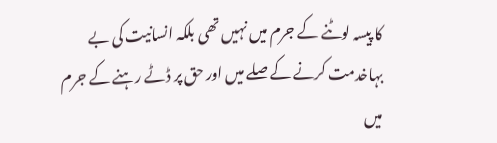کا پیسہ لوٹنے کے جرم میں نہیں تھی بلکہ انسانیت کی بے بہاخدمت کرنے کے صلے میں اور حق پر ڈٹے رہنے کے جرم میں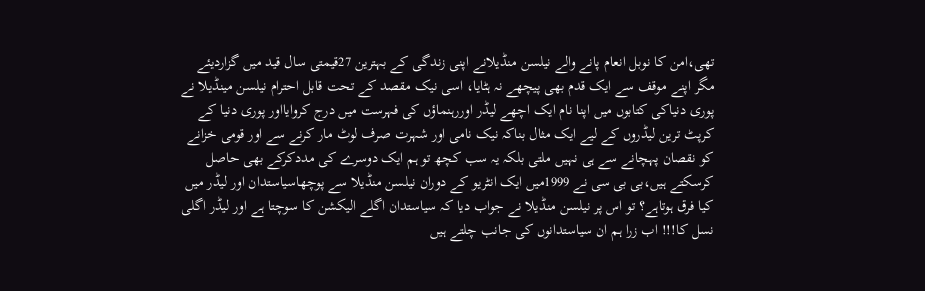تھی،امن کا نوبل انعام پانے والے نیلسن منڈیلانے اپنی زندگی کے بہترین 27قیمتی سال قید میں گزاردیئے مگر اپنے موقف سے ایک قدم بھی پیچھے نہ ہٹایا، اسی نیک مقصد کے تحت قابل احترام نیلسن مینڈیلا نے پوری دنیاکی کتابوں میں اپنا نام ایک اچھے لیڈر اوررہنماؤں کی فہرست میں درج کروایااور پوری دنیا کے کرپٹ ترین لیڈروں کے لیے ایک مثال بناکہ نیک نامی اور شہرت صرف لوٹ مار کرنے سے اور قومی خزانے کو نقصان پہچانے سے ہی نہیں ملتی بلکہ یہ سب کچھ تو ہم ایک دوسرے کی مددکرکے بھی حاصل کرسکتے ہیں،بی بی سی نے 1999میں ایک انٹریو کے دوران نیلسن منڈیلا سے پوچھاسیاستدان اور لیڈر میں کیا فرق ہوتاہے؟ تو اس پر نیلسن منڈیلا نے جواب دیا کہ سیاستدان اگلے الیکشن کا سوچتا ہے اور لیڈر اگلی نسل کا!!! اب زرا ہم ان سیاستدانوں کی جانب چلتے ہیں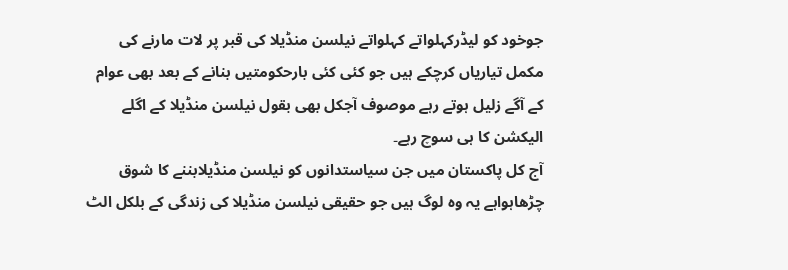جوخود کو لیڈرکہلواتے کہلواتے نیلسن منڈیلا کی قبر پر لات مارنے کی مکمل تیاریاں کرچکے ہیں جو کئی کئی بارحکومتیں بنانے کے بعد بھی عوام کے آگے زلیل ہوتے رہے موصوف آجکل بھی بقول نیلسن منڈیلا کے اگلے الیکشن کا ہی سوچ رہے۔
آج کل پاکستان میں جن سیاستدانوں کو نیلسن منڈیلابننے کا شوق چڑھاہواہے یہ وہ لوگ ہیں جو حقیقی نیلسن منڈیلا کی زندگی کے بلکل الٹ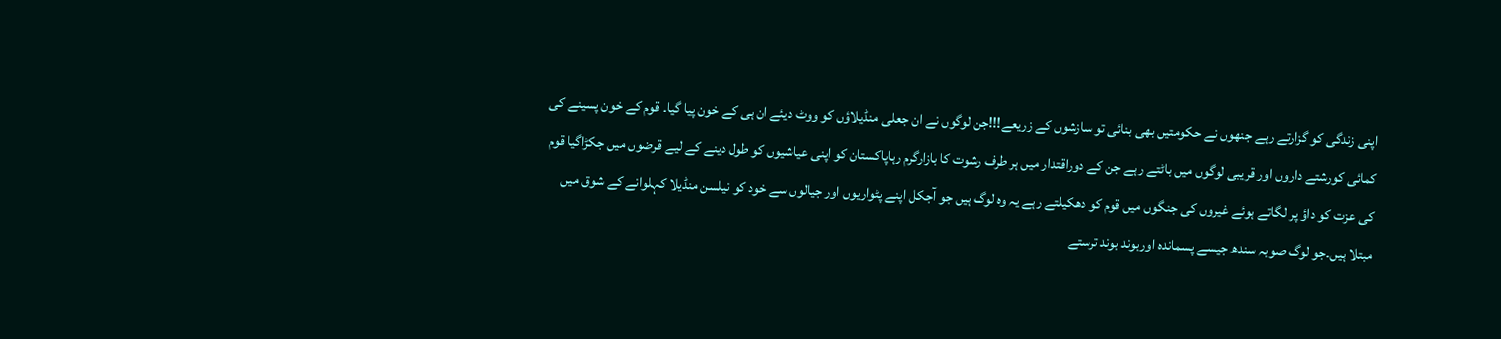اپنی زندگی کو گزارتے رہے جنھوں نے حکومتیں بھی بنائی تو سازشوں کے زریعے!!!جن لوگوں نے ان جعلی منڈیلاؤں کو ووٹ دیئے ان ہی کے خون پیا گیا۔ قوم کے خون پسینے کی کمائی کورشتے داروں اور قریبی لوگوں میں باٹتے رہے جن کے دوراقتدار میں ہر طرف رشوت کا بازارگرم رہاپاکستان کو اپنی عیاشیوں کو طول دینے کے لیے قرضوں میں جکڑاگیا قوم کی عزت کو داؤ پر لگاتے ہوئے غیروں کی جنگوں میں قوم کو دھکیلتے رہے یہ وہ لوگ ہیں جو آجکل اپنے پٹواریوں اور جیالوں سے خود کو نیلسن منڈیلا کہلوانے کے شوق میں مبتلا ہیں۔جو لوگ صوبہ سندھ جیسے پسماندہ اوربوند بوند ترستے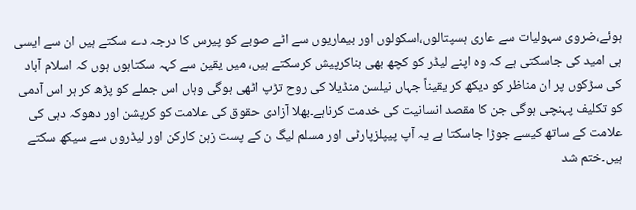ہوئے،ضروی سہولیات سے عاری ہسپتالوں،اسکولوں اور بیماریوں سے اٹے صوبے کو پیرس کا درجہ دے سکتے ہیں ان سے ایسی ہی امید کی جاسکتی ہے کہ وہ اپنے لیڈر کو کچھ بھی بناکرپیش کرسکتے ہیں، میں یقین سے کہہ سکتاہوں ہوں کہ اسلام آباد کی سڑکوں پر ان مناظر کو دیکھ کر یقیناً جہاں نیلسن منڈیلا کی روح تڑپ اٹھی ہوگی وہاں اس جملے کو پڑھ کر ہر اس آدمی کو تکلیف پہنچی ہوگی جن کا مقصد انسانیت کی خدمت کرناہے۔بھلا آزادی حقوق کی علامت کو کرپشن اور دھوکہ دہی کی علامت کے ساتھ کیسے جوڑا جاسکتا ہے یہ آپ پیپلزپارٹی اور مسلم لیگ ن کے پست زہن کارکن اور لیڈروں سے سیکھ سکتے ہیں۔ختم شد